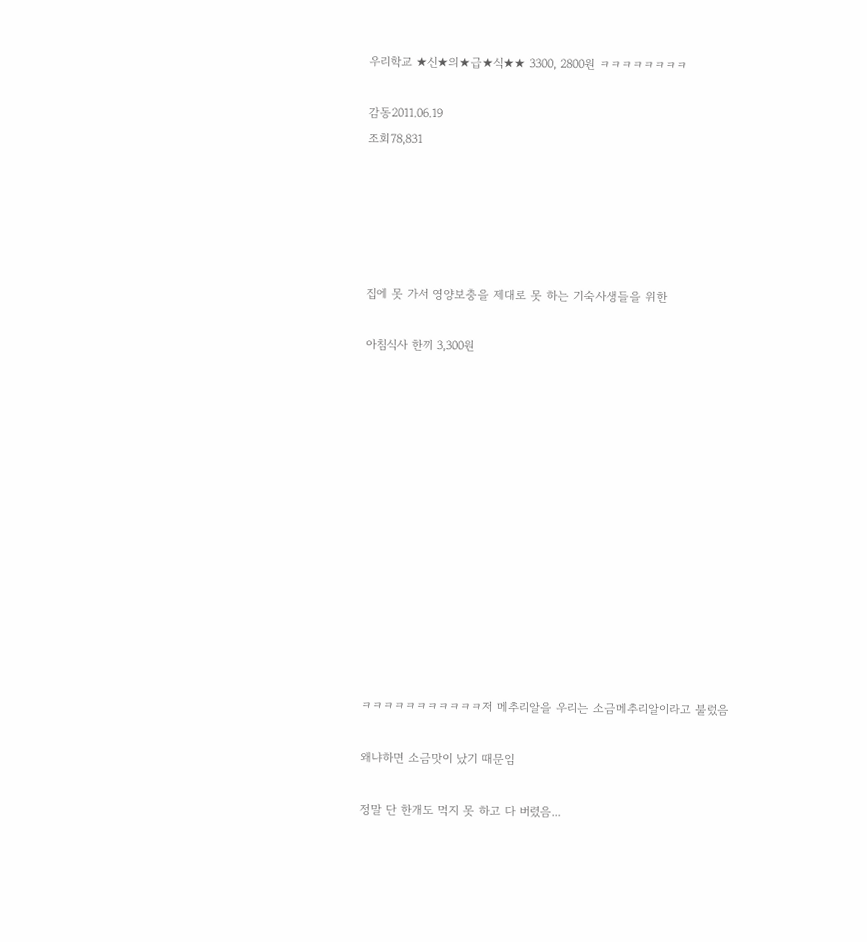우리학교 ★신★의★급★식★★ 3300, 2800원 ㅋㅋㅋㅋㅋㅋㅋㅋ

감동2011.06.19
조회78,831





집에 못 가서 영양보충을 제대로 못 하는 기숙사생들을 위한

아침식사 한끼 3,300원













ㅋㅋㅋㅋㅋㅋㅋㅋㅋㅋㅋ저 메추리알을 우리는 소금메추리알이라고 불렀음

왜냐하면 소금맛이 났기 때문임

정말 단 한개도 먹지 못 하고 다 버렸음...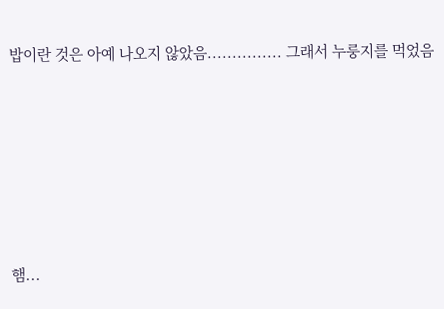밥이란 것은 아예 나오지 않았음............... 그래서 누룽지를 먹었음









햄...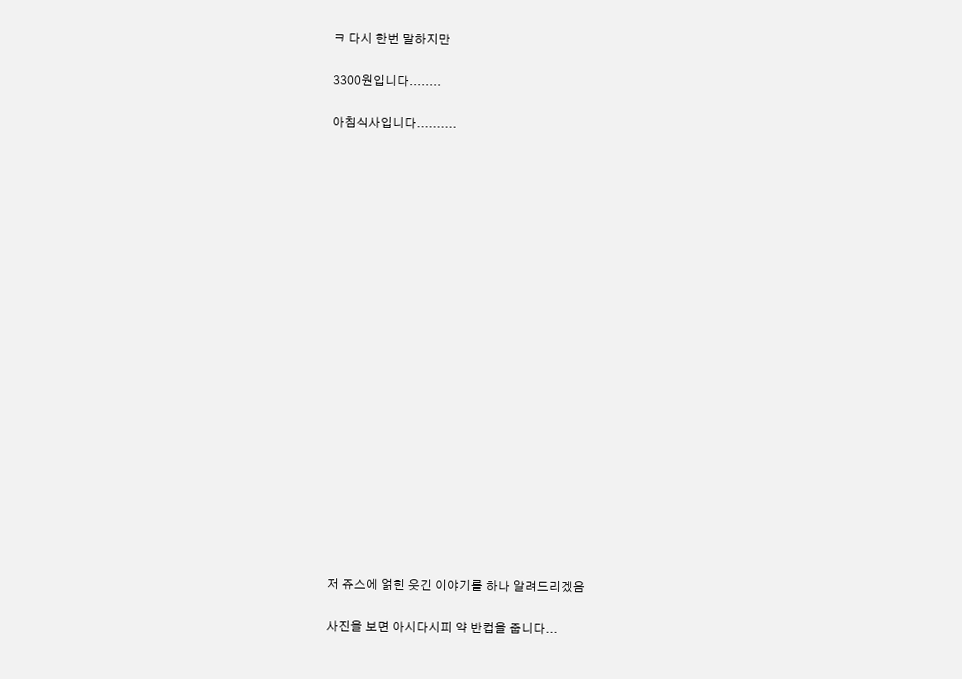ㅋ 다시 한번 말하지만

3300원입니다........

아침식사입니다..........





















저 쥬스에 얽힌 웃긴 이야기를 하나 알려드리겠음

사진을 보면 아시다시피 약 반컵을 줍니다...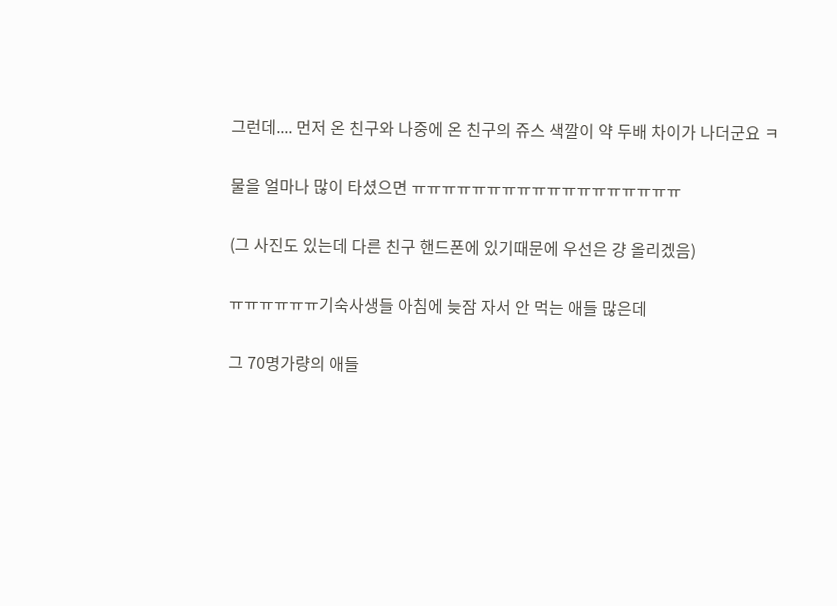그런데.... 먼저 온 친구와 나중에 온 친구의 쥬스 색깔이 약 두배 차이가 나더군요 ㅋ

물을 얼마나 많이 타셨으면 ㅠㅠㅠㅠㅠㅠㅠㅠㅠㅠㅠㅠㅠㅠㅠㅠㅠㅠ

(그 사진도 있는데 다른 친구 핸드폰에 있기때문에 우선은 걍 올리겠음)

ㅠㅠㅠㅠㅠㅠ기숙사생들 아침에 늦잠 자서 안 먹는 애들 많은데

그 70명가량의 애들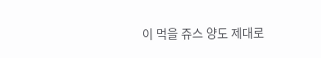이 먹을 쥬스 양도 제대로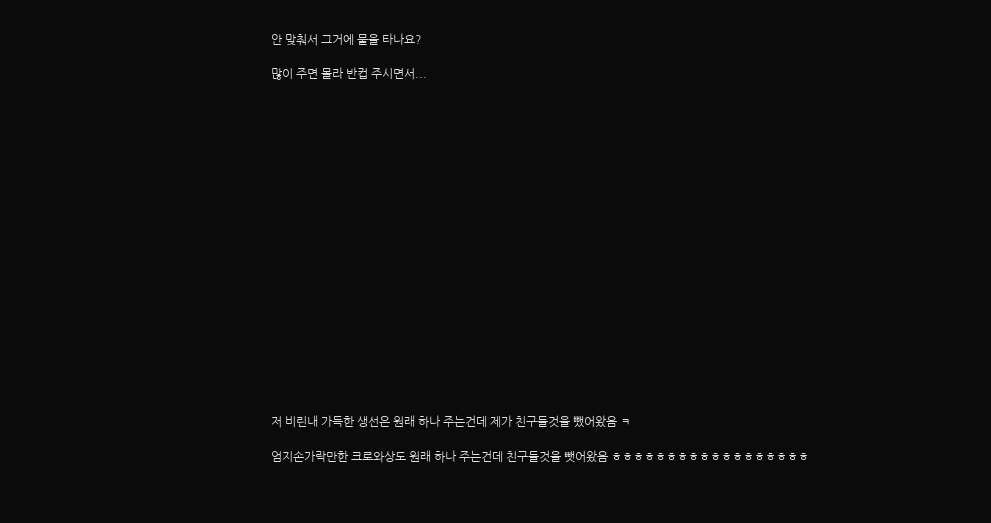안 맞춰서 그거에 물을 타나요?

많이 주면 몰라 반컵 주시면서...



















저 비린내 가득한 생선은 원래 하나 주는건데 제가 친구들것을 뺐어왔음 ㅋ

엄지손가락만한 크로와상도 원래 하나 주는건데 친구들것을 뺏어왔음 ㅎㅎㅎㅎㅎㅎㅎㅎㅎㅎㅎㅎㅎㅎㅎㅎㅎㅎ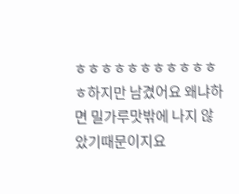ㅎㅎㅎㅎㅎㅎㅎㅎㅎㅎㅎㅎ하지만 남겼어요 왜냐하면 밀가루맛밖에 나지 않았기때문이지요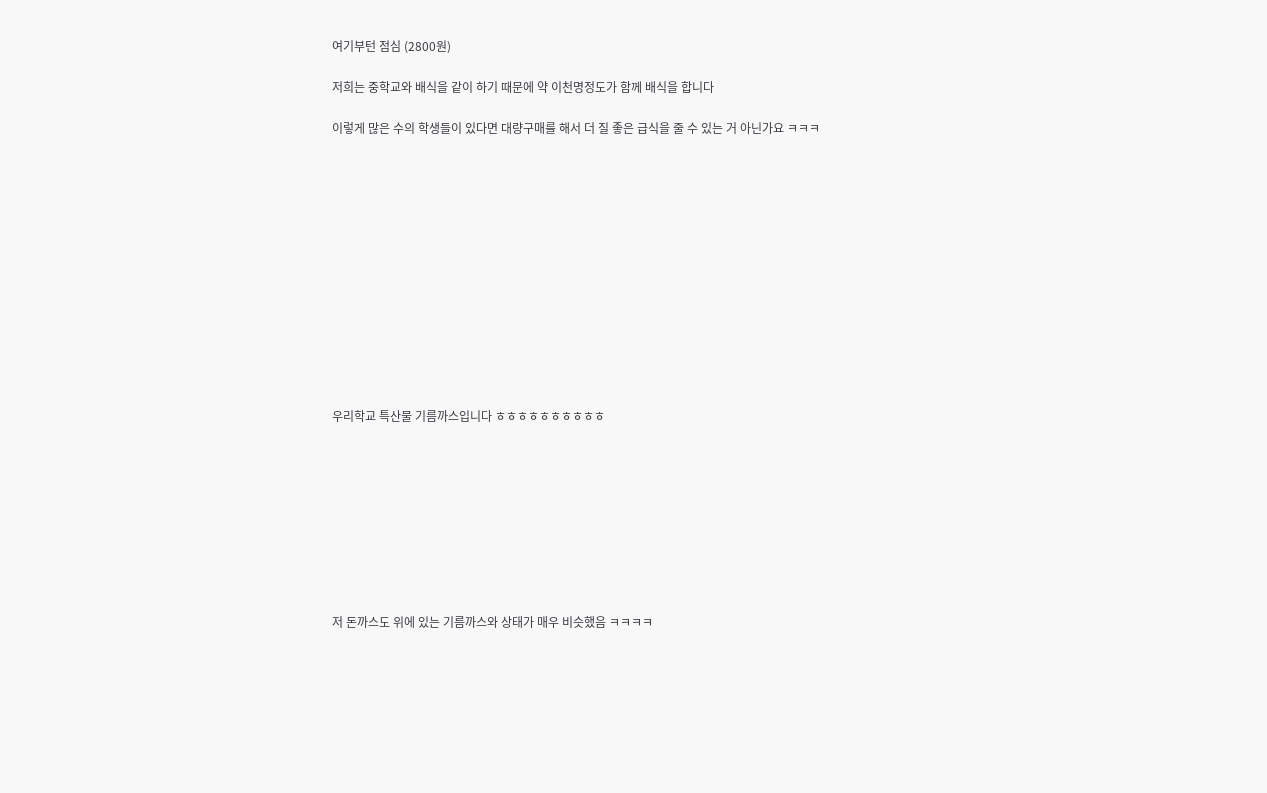여기부턴 점심 (2800원)

저희는 중학교와 배식을 같이 하기 때문에 약 이천명정도가 함께 배식을 합니다

이렇게 많은 수의 학생들이 있다면 대량구매를 해서 더 질 좋은 급식을 줄 수 있는 거 아닌가요 ㅋㅋㅋ













우리학교 특산물 기름까스입니다 ㅎㅎㅎㅎㅎㅎㅎㅎㅎㅎ









저 돈까스도 위에 있는 기름까스와 상태가 매우 비슷했음 ㅋㅋㅋㅋ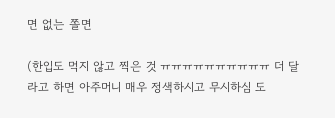면 없는 쫄면

(한입도 먹지 않고 찍은 것 ㅠㅠㅠㅠㅠㅠㅠㅠㅠㅠ 더 달라고 하면 아주머니 매우 정색하시고 무시하심 도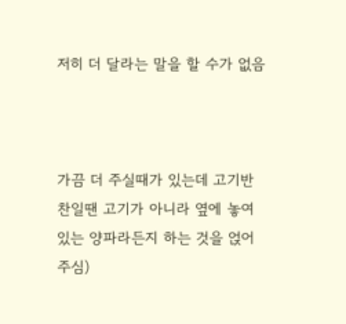저히 더 달라는 말을 할 수가 없음



가끔 더 주실때가 있는데 고기반찬일땐 고기가 아니라 옆에 놓여있는 양파라든지 하는 것을 얹어주심)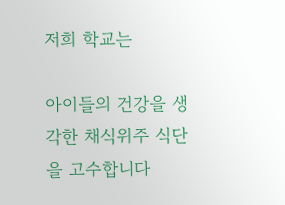저희 학교는

아이들의 건강을 생각한 채식위주 식단을 고수합니다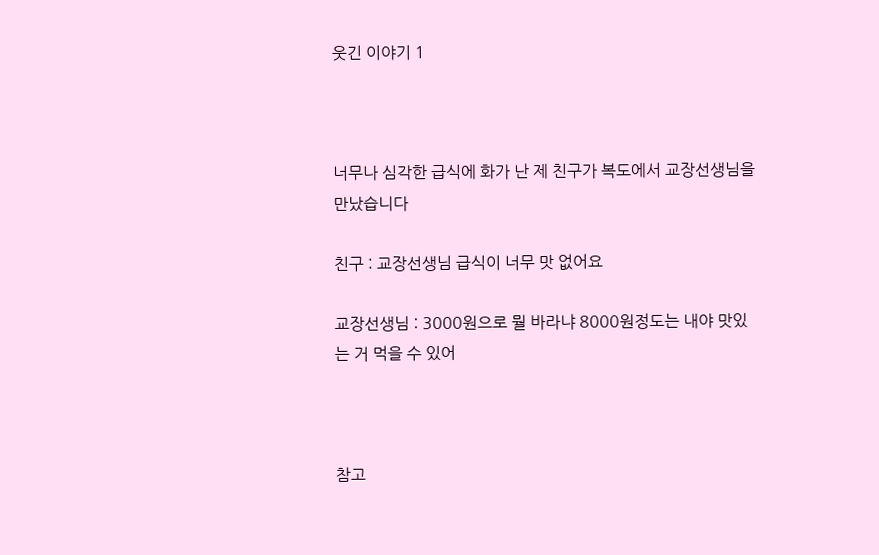웃긴 이야기 1



너무나 심각한 급식에 화가 난 제 친구가 복도에서 교장선생님을 만났습니다

친구 : 교장선생님 급식이 너무 맛 없어요

교장선생님 : 3000원으로 뭘 바라냐 8000원정도는 내야 맛있는 거 먹을 수 있어



참고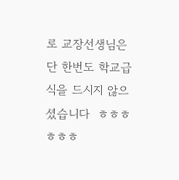로 교장선생님은 단 한번도 학교급식을 드시지 않으셨습니다  ㅎㅎㅎㅎㅎㅎ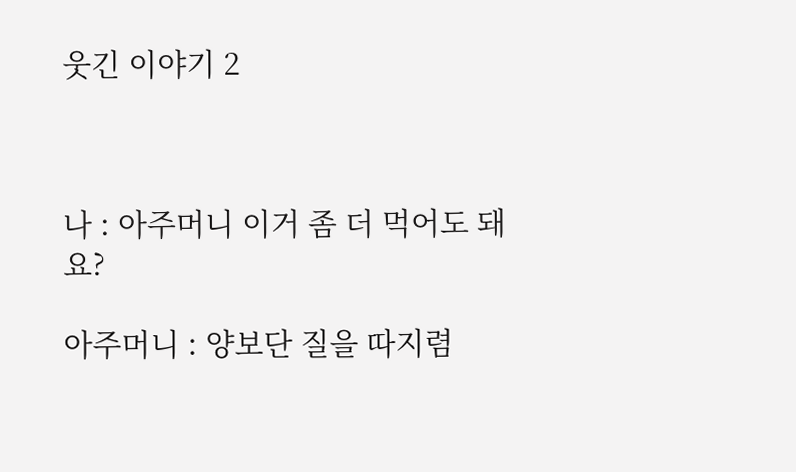웃긴 이야기 2



나 : 아주머니 이거 좀 더 먹어도 돼요?

아주머니 : 양보단 질을 따지렴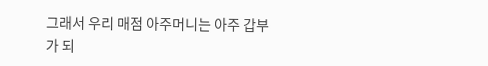그래서 우리 매점 아주머니는 아주 갑부가 되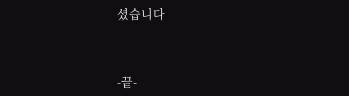셨습니다



-끝-